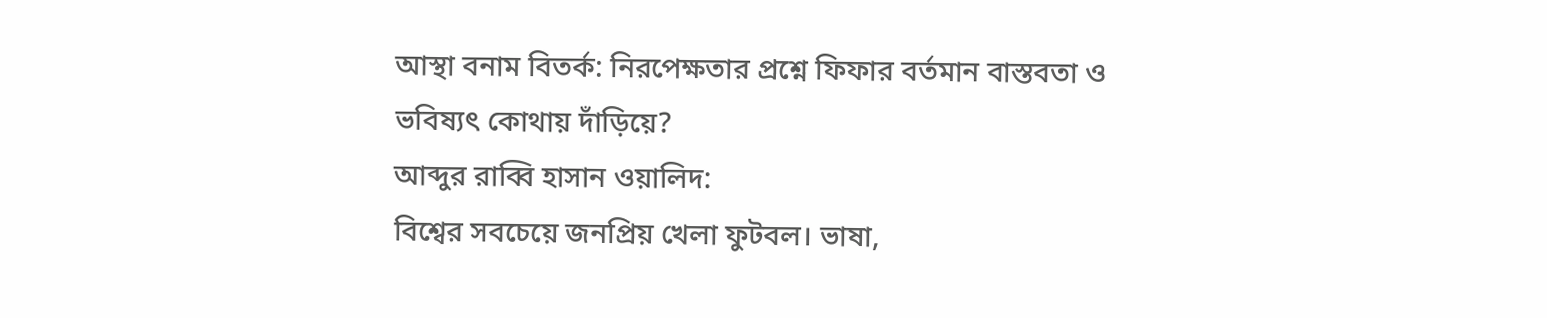আস্থা বনাম বিতর্ক: নিরপেক্ষতার প্রশ্নে ফিফার বর্তমান বাস্তবতা ও ভবিষ্যৎ কোথায় দাঁড়িয়ে?
আব্দুর রাব্বি হাসান ওয়ালিদ:
বিশ্বের সবচেয়ে জনপ্রিয় খেলা ফুটবল। ভাষা,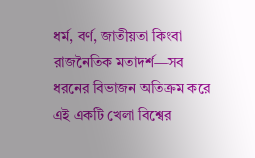ধর্ম, বর্ণ, জাতীয়তা কিংবা রাজনৈতিক মতাদর্শ—সব ধরনের বিভাজন অতিক্রম করে এই একটি খেলা বিশ্বের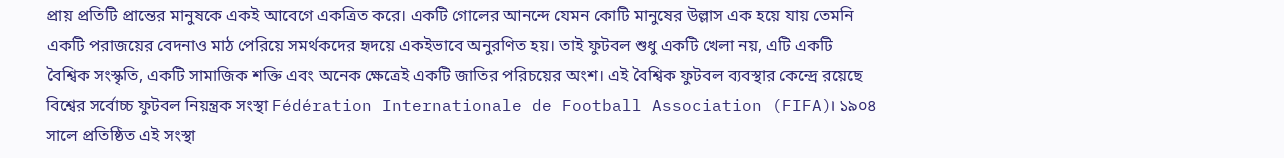প্রায় প্রতিটি প্রান্তের মানুষকে একই আবেগে একত্রিত করে। একটি গোলের আনন্দে যেমন কোটি মানুষের উল্লাস এক হয়ে যায় তেমনি একটি পরাজয়ের বেদনাও মাঠ পেরিয়ে সমর্থকদের হৃদয়ে একইভাবে অনুরণিত হয়। তাই ফুটবল শুধু একটি খেলা নয়, এটি একটি বৈশ্বিক সংস্কৃতি, একটি সামাজিক শক্তি এবং অনেক ক্ষেত্রেই একটি জাতির পরিচয়ের অংশ। এই বৈশ্বিক ফুটবল ব্যবস্থার কেন্দ্রে রয়েছে বিশ্বের সর্বোচ্চ ফুটবল নিয়ন্ত্রক সংস্থা Fédération Internationale de Football Association (FIFA)। ১৯০৪ সালে প্রতিষ্ঠিত এই সংস্থা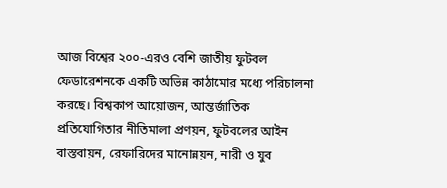আজ বিশ্বের ২০০-এরও বেশি জাতীয় ফুটবল ফেডারেশনকে একটি অভিন্ন কাঠামোর মধ্যে পরিচালনা করছে। বিশ্বকাপ আয়োজন, আন্তর্জাতিক প্রতিযোগিতার নীতিমালা প্রণয়ন, ফুটবলের আইন বাস্তবায়ন, রেফারিদের মানোন্নয়ন, নারী ও যুব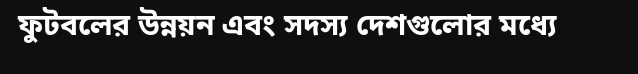ফুটবলের উন্নয়ন এবং সদস্য দেশগুলোর মধ্যে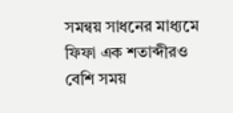সমন্বয় সাধনের মাধ্যমে ফিফা এক শতাব্দীরও বেশি সময়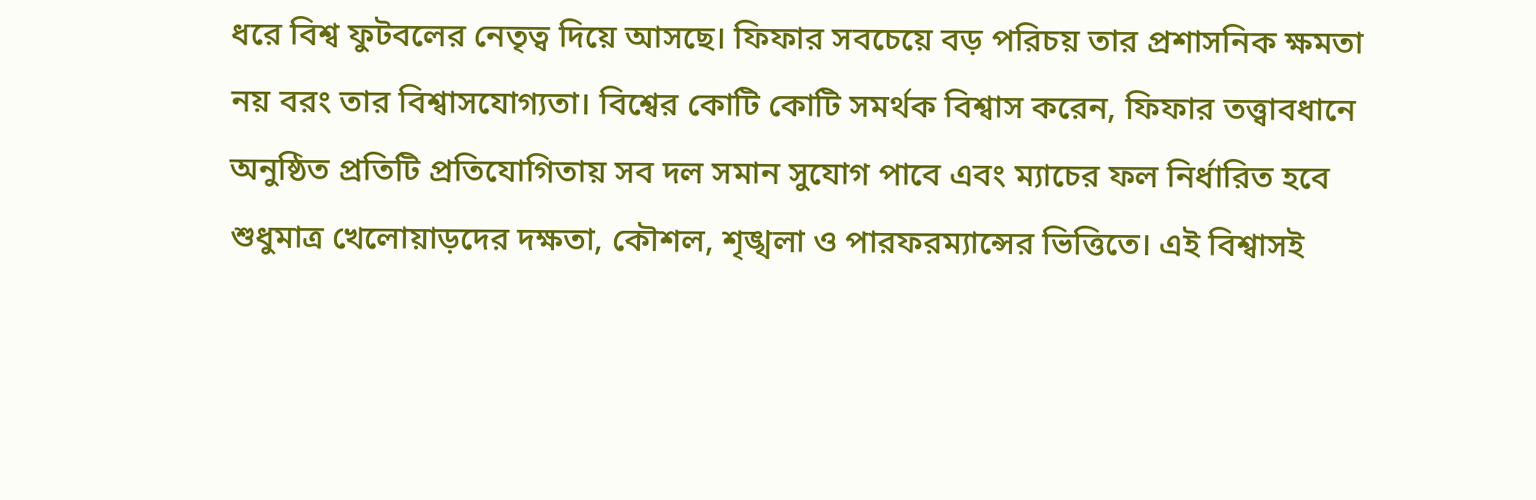ধরে বিশ্ব ফুটবলের নেতৃত্ব দিয়ে আসছে। ফিফার সবচেয়ে বড় পরিচয় তার প্রশাসনিক ক্ষমতা নয় বরং তার বিশ্বাসযোগ্যতা। বিশ্বের কোটি কোটি সমর্থক বিশ্বাস করেন, ফিফার তত্ত্বাবধানে অনুষ্ঠিত প্রতিটি প্রতিযোগিতায় সব দল সমান সুযোগ পাবে এবং ম্যাচের ফল নির্ধারিত হবে শুধুমাত্র খেলোয়াড়দের দক্ষতা, কৌশল, শৃঙ্খলা ও পারফরম্যান্সের ভিত্তিতে। এই বিশ্বাসই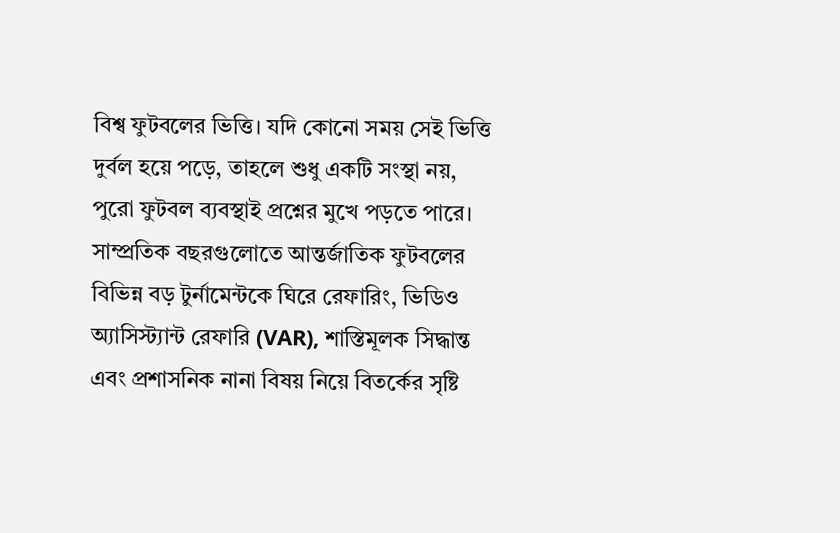বিশ্ব ফুটবলের ভিত্তি। যদি কোনো সময় সেই ভিত্তি দুর্বল হয়ে পড়ে, তাহলে শুধু একটি সংস্থা নয়, পুরো ফুটবল ব্যবস্থাই প্রশ্নের মুখে পড়তে পারে।
সাম্প্রতিক বছরগুলোতে আন্তর্জাতিক ফুটবলের বিভিন্ন বড় টুর্নামেন্টকে ঘিরে রেফারিং, ভিডিও অ্যাসিস্ট্যান্ট রেফারি (VAR), শাস্তিমূলক সিদ্ধান্ত এবং প্রশাসনিক নানা বিষয় নিয়ে বিতর্কের সৃষ্টি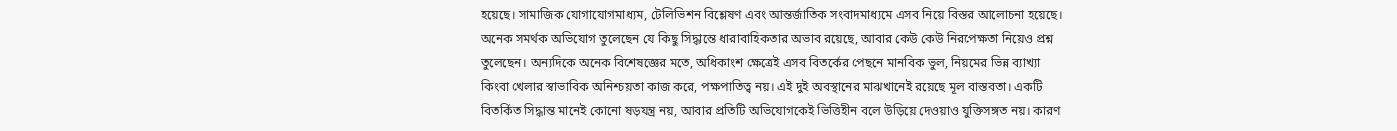হয়েছে। সামাজিক যোগাযোগমাধ্যম, টেলিভিশন বিশ্লেষণ এবং আন্তর্জাতিক সংবাদমাধ্যমে এসব নিয়ে বিস্তর আলোচনা হয়েছে। অনেক সমর্থক অভিযোগ তুলেছেন যে কিছু সিদ্ধান্তে ধারাবাহিকতার অভাব রয়েছে, আবার কেউ কেউ নিরপেক্ষতা নিয়েও প্রশ্ন তুলেছেন। অন্যদিকে অনেক বিশেষজ্ঞের মতে, অধিকাংশ ক্ষেত্রেই এসব বিতর্কের পেছনে মানবিক ভুল, নিয়মের ভিন্ন ব্যাখ্যা কিংবা খেলার স্বাভাবিক অনিশ্চয়তা কাজ করে, পক্ষপাতিত্ব নয়। এই দুই অবস্থানের মাঝখানেই রয়েছে মূল বাস্তবতা। একটি বিতর্কিত সিদ্ধান্ত মানেই কোনো ষড়যন্ত্র নয়, আবার প্রতিটি অভিযোগকেই ভিত্তিহীন বলে উড়িয়ে দেওয়াও যুক্তিসঙ্গত নয়। কারণ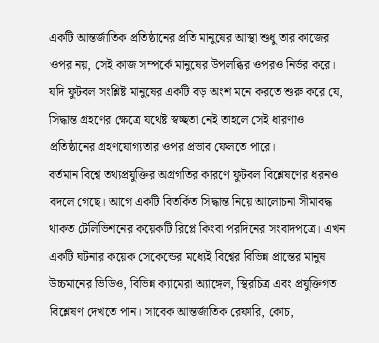একটি আন্তর্জাতিক প্রতিষ্ঠানের প্রতি মানুষের আস্থা শুধু তার কাজের ওপর নয়, সেই কাজ সম্পর্কে মানুষের উপলব্ধির ওপরও নির্ভর করে। যদি ফুটবল সংশ্লিষ্ট মানুষের একটি বড় অংশ মনে করতে শুরু করে যে, সিদ্ধান্ত গ্রহণের ক্ষেত্রে যথেষ্ট স্বচ্ছতা নেই তাহলে সেই ধারণাও প্রতিষ্ঠানের গ্রহণযোগ্যতার ওপর প্রভাব ফেলতে পারে।
বর্তমান বিশ্বে তথ্যপ্রযুক্তির অগ্রগতির কারণে ফুটবল বিশ্লেষণের ধরনও বদলে গেছে। আগে একটি বিতর্কিত সিদ্ধান্ত নিয়ে আলোচনা সীমাবদ্ধ থাকত টেলিভিশনের কয়েকটি রিপ্লে কিংবা পরদিনের সংবাদপত্রে। এখন একটি ঘটনার কয়েক সেকেন্ডের মধ্যেই বিশ্বের বিভিন্ন প্রান্তের মানুষ উচ্চমানের ভিডিও, বিভিন্ন ক্যামেরা অ্যাঙ্গেল, স্থিরচিত্র এবং প্রযুক্তিগত বিশ্লেষণ দেখতে পান। সাবেক আন্তর্জাতিক রেফারি, কোচ,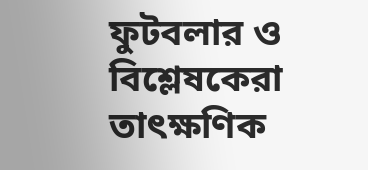ফুটবলার ও বিশ্লেষকেরা তাৎক্ষণিক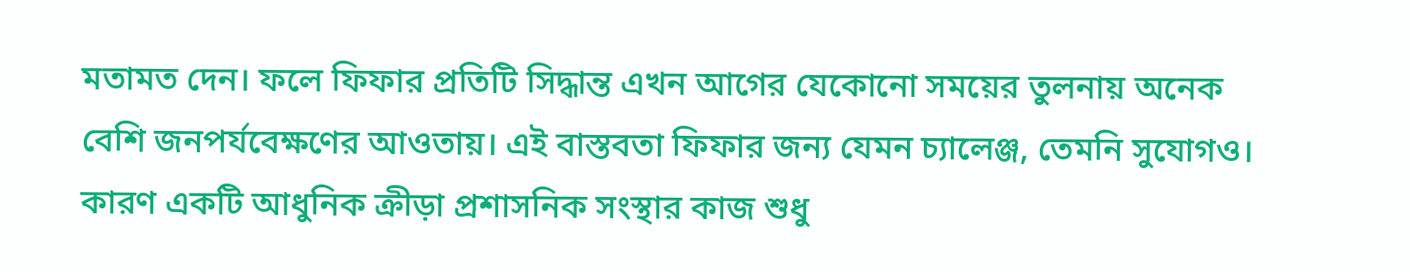মতামত দেন। ফলে ফিফার প্রতিটি সিদ্ধান্ত এখন আগের যেকোনো সময়ের তুলনায় অনেক বেশি জনপর্যবেক্ষণের আওতায়। এই বাস্তবতা ফিফার জন্য যেমন চ্যালেঞ্জ, তেমনি সুযোগও। কারণ একটি আধুনিক ক্রীড়া প্রশাসনিক সংস্থার কাজ শুধু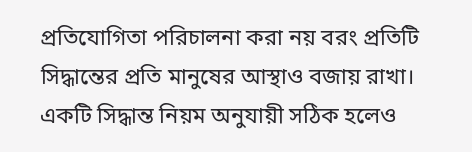প্রতিযোগিতা পরিচালনা করা নয় বরং প্রতিটি সিদ্ধান্তের প্রতি মানুষের আস্থাও বজায় রাখা। একটি সিদ্ধান্ত নিয়ম অনুযায়ী সঠিক হলেও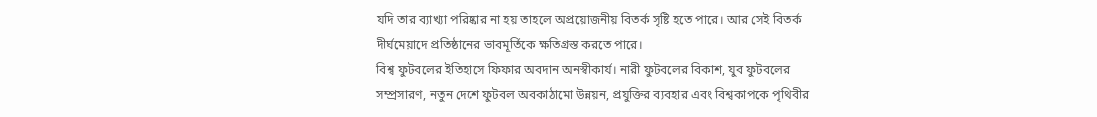যদি তার ব্যাখ্যা পরিষ্কার না হয় তাহলে অপ্রয়োজনীয় বিতর্ক সৃষ্টি হতে পারে। আর সেই বিতর্ক দীর্ঘমেয়াদে প্রতিষ্ঠানের ভাবমূর্তিকে ক্ষতিগ্রস্ত করতে পারে।
বিশ্ব ফুটবলের ইতিহাসে ফিফার অবদান অনস্বীকার্য। নারী ফুটবলের বিকাশ, যুব ফুটবলের সম্প্রসারণ, নতুন দেশে ফুটবল অবকাঠামো উন্নয়ন, প্রযুক্তির ব্যবহার এবং বিশ্বকাপকে পৃথিবীর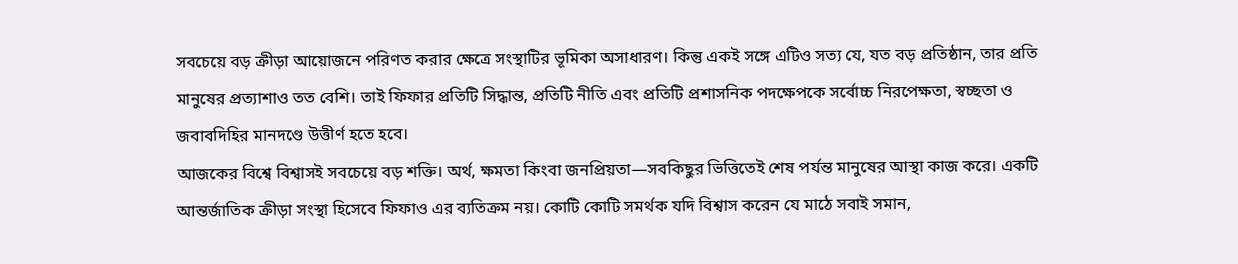সবচেয়ে বড় ক্রীড়া আয়োজনে পরিণত করার ক্ষেত্রে সংস্থাটির ভূমিকা অসাধারণ। কিন্তু একই সঙ্গে এটিও সত্য যে, যত বড় প্রতিষ্ঠান, তার প্রতি মানুষের প্রত্যাশাও তত বেশি। তাই ফিফার প্রতিটি সিদ্ধান্ত, প্রতিটি নীতি এবং প্রতিটি প্রশাসনিক পদক্ষেপকে সর্বোচ্চ নিরপেক্ষতা, স্বচ্ছতা ও জবাবদিহির মানদণ্ডে উত্তীর্ণ হতে হবে।
আজকের বিশ্বে বিশ্বাসই সবচেয়ে বড় শক্তি। অর্থ, ক্ষমতা কিংবা জনপ্রিয়তা—সবকিছুর ভিত্তিতেই শেষ পর্যন্ত মানুষের আস্থা কাজ করে। একটি আন্তর্জাতিক ক্রীড়া সংস্থা হিসেবে ফিফাও এর ব্যতিক্রম নয়। কোটি কোটি সমর্থক যদি বিশ্বাস করেন যে মাঠে সবাই সমান,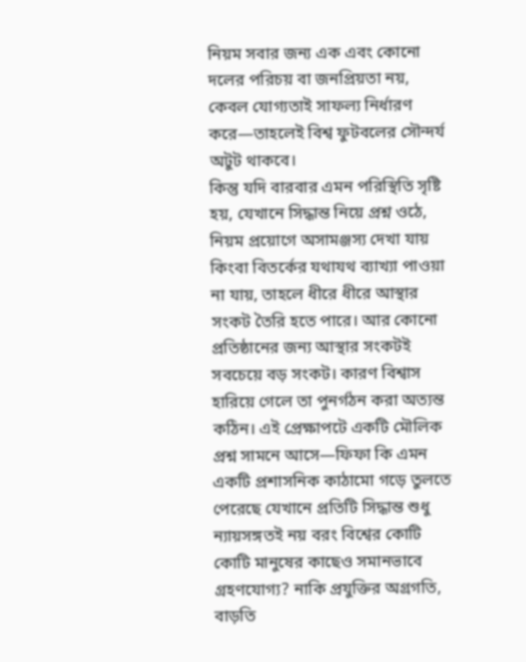নিয়ম সবার জন্য এক এবং কোনো দলের পরিচয় বা জনপ্রিয়তা নয়, কেবল যোগ্যতাই সাফল্য নির্ধারণ করে—তাহলেই বিশ্ব ফুটবলের সৌন্দর্য অটুট থাকবে।
কিন্তু যদি বারবার এমন পরিস্থিতি সৃষ্টি হয়, যেখানে সিদ্ধান্ত নিয়ে প্রশ্ন ওঠে, নিয়ম প্রয়োগে অসামঞ্জস্য দেখা যায় কিংবা বিতর্কের যথাযথ ব্যাখ্যা পাওয়া না যায়, তাহলে ধীরে ধীরে আস্থার সংকট তৈরি হতে পারে। আর কোনো প্রতিষ্ঠানের জন্য আস্থার সংকটই সবচেয়ে বড় সংকট। কারণ বিশ্বাস হারিয়ে গেলে তা পুনর্গঠন করা অত্যন্ত কঠিন। এই প্রেক্ষাপটে একটি মৌলিক প্রশ্ন সামনে আসে—ফিফা কি এমন একটি প্রশাসনিক কাঠামো গড়ে তুলতে পেরেছে যেখানে প্রতিটি সিদ্ধান্ত শুধু ন্যায়সঙ্গতই নয় বরং বিশ্বের কোটি কোটি মানুষের কাছেও সমানভাবে গ্রহণযোগ্য? নাকি প্রযুক্তির অগ্রগতি, বাড়তি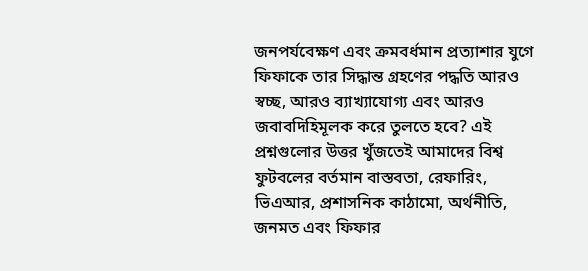জনপর্যবেক্ষণ এবং ক্রমবর্ধমান প্রত্যাশার যুগে ফিফাকে তার সিদ্ধান্ত গ্রহণের পদ্ধতি আরও স্বচ্ছ, আরও ব্যাখ্যাযোগ্য এবং আরও জবাবদিহিমূলক করে তুলতে হবে? এই প্রশ্নগুলোর উত্তর খুঁজতেই আমাদের বিশ্ব ফুটবলের বর্তমান বাস্তবতা, রেফারিং, ভিএআর, প্রশাসনিক কাঠামো, অর্থনীতি, জনমত এবং ফিফার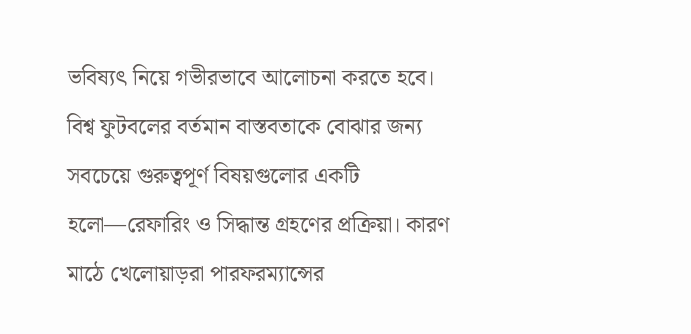ভবিষ্যৎ নিয়ে গভীরভাবে আলোচনা করতে হবে।
বিশ্ব ফুটবলের বর্তমান বাস্তবতাকে বোঝার জন্য সবচেয়ে গুরুত্বপূর্ণ বিষয়গুলোর একটি হলো—রেফারিং ও সিদ্ধান্ত গ্রহণের প্রক্রিয়া। কারণ মাঠে খেলোয়াড়রা পারফরম্যান্সের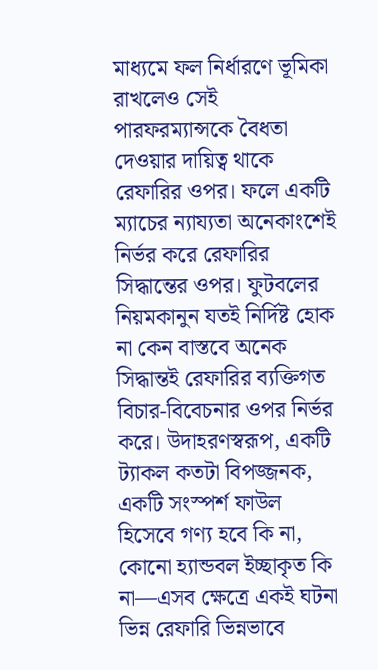মাধ্যমে ফল নির্ধারণে ভূমিকা রাখলেও সেই পারফরম্যান্সকে বৈধতা দেওয়ার দায়িত্ব থাকে রেফারির ওপর। ফলে একটি ম্যাচের ন্যায্যতা অনেকাংশেই নির্ভর করে রেফারির সিদ্ধান্তের ওপর। ফুটবলের নিয়মকানুন যতই নির্দিষ্ট হোক না কেন বাস্তবে অনেক সিদ্ধান্তই রেফারির ব্যক্তিগত বিচার-বিবেচনার ওপর নির্ভর করে। উদাহরণস্বরূপ, একটি ট্যাকল কতটা বিপজ্জনক, একটি সংস্পর্শ ফাউল হিসেবে গণ্য হবে কি না, কোনো হ্যান্ডবল ইচ্ছাকৃত কি না—এসব ক্ষেত্রে একই ঘটনা ভিন্ন রেফারি ভিন্নভাবে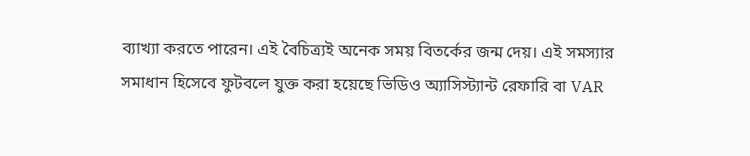ব্যাখ্যা করতে পারেন। এই বৈচিত্র্যই অনেক সময় বিতর্কের জন্ম দেয়। এই সমস্যার সমাধান হিসেবে ফুটবলে যুক্ত করা হয়েছে ভিডিও অ্যাসিস্ট্যান্ট রেফারি বা VAR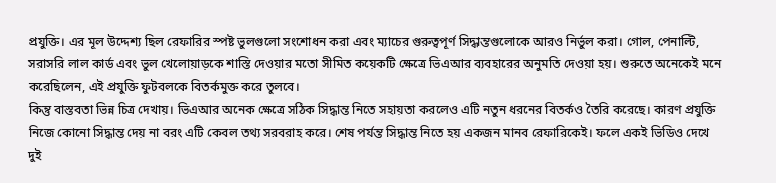প্রযুক্তি। এর মূল উদ্দেশ্য ছিল রেফারির স্পষ্ট ভুলগুলো সংশোধন করা এবং ম্যাচের গুরুত্বপূর্ণ সিদ্ধান্তগুলোকে আরও নির্ভুল করা। গোল, পেনাল্টি, সরাসরি লাল কার্ড এবং ভুল খেলোয়াড়কে শাস্তি দেওয়ার মতো সীমিত কয়েকটি ক্ষেত্রে ভিএআর ব্যবহারের অনুমতি দেওয়া হয়। শুরুতে অনেকেই মনে করেছিলেন, এই প্রযুক্তি ফুটবলকে বিতর্কমুক্ত করে তুলবে।
কিন্তু বাস্তবতা ভিন্ন চিত্র দেখায়। ভিএআর অনেক ক্ষেত্রে সঠিক সিদ্ধান্ত নিতে সহায়তা করলেও এটি নতুন ধরনের বিতর্কও তৈরি করেছে। কারণ প্রযুক্তি নিজে কোনো সিদ্ধান্ত দেয় না বরং এটি কেবল তথ্য সরবরাহ করে। শেষ পর্যন্ত সিদ্ধান্ত নিতে হয় একজন মানব রেফারিকেই। ফলে একই ভিডিও দেখে দুই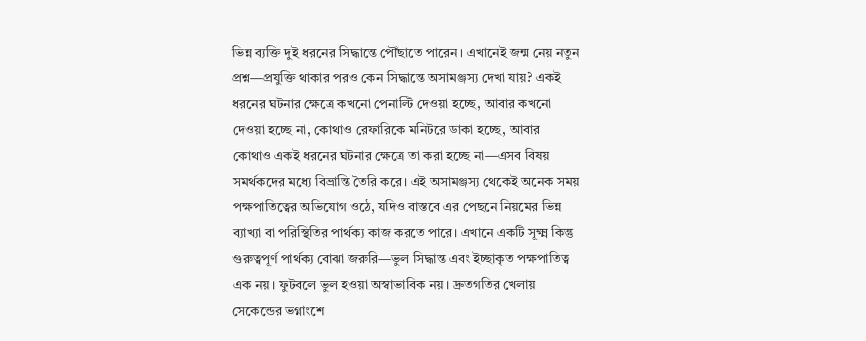ভিন্ন ব্যক্তি দুই ধরনের সিদ্ধান্তে পৌঁছাতে পারেন। এখানেই জন্ম নেয় নতুন প্রশ্ন—প্রযুক্তি থাকার পরও কেন সিদ্ধান্তে অসামঞ্জস্য দেখা যায়? একই ধরনের ঘটনার ক্ষেত্রে কখনো পেনাল্টি দেওয়া হচ্ছে, আবার কখনো দেওয়া হচ্ছে না, কোথাও রেফারিকে মনিটরে ডাকা হচ্ছে, আবার কোথাও একই ধরনের ঘটনার ক্ষেত্রে তা করা হচ্ছে না—এসব বিষয় সমর্থকদের মধ্যে বিভ্রান্তি তৈরি করে। এই অসামঞ্জস্য থেকেই অনেক সময় পক্ষপাতিত্বের অভিযোগ ওঠে, যদিও বাস্তবে এর পেছনে নিয়মের ভিন্ন ব্যাখ্যা বা পরিস্থিতির পার্থক্য কাজ করতে পারে। এখানে একটি সূক্ষ্ম কিন্তু গুরুত্বপূর্ণ পার্থক্য বোঝা জরুরি—ভুল সিদ্ধান্ত এবং ইচ্ছাকৃত পক্ষপাতিত্ব এক নয়। ফুটবলে ভুল হওয়া অস্বাভাবিক নয়। দ্রুতগতির খেলায় সেকেন্ডের ভগ্নাংশে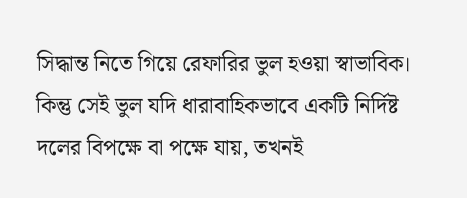সিদ্ধান্ত নিতে গিয়ে রেফারির ভুল হওয়া স্বাভাবিক। কিন্তু সেই ভুল যদি ধারাবাহিকভাবে একটি নির্দিষ্ট দলের বিপক্ষে বা পক্ষে যায়, তখনই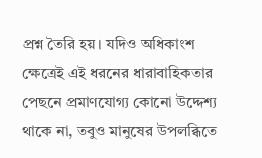প্রশ্ন তৈরি হয়। যদিও অধিকাংশ ক্ষেত্রেই এই ধরনের ধারাবাহিকতার পেছনে প্রমাণযোগ্য কোনো উদ্দেশ্য থাকে না, তবুও মানুষের উপলব্ধিতে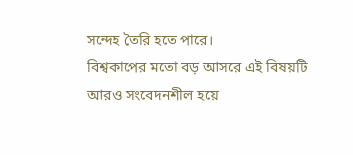সন্দেহ তৈরি হতে পারে।
বিশ্বকাপের মতো বড় আসরে এই বিষয়টি আরও সংবেদনশীল হয়ে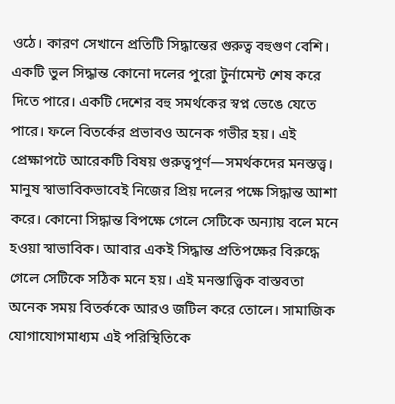ওঠে। কারণ সেখানে প্রতিটি সিদ্ধান্তের গুরুত্ব বহুগুণ বেশি। একটি ভুল সিদ্ধান্ত কোনো দলের পুরো টুর্নামেন্ট শেষ করে দিতে পারে। একটি দেশের বহু সমর্থকের স্বপ্ন ভেঙে যেতে পারে। ফলে বিতর্কের প্রভাবও অনেক গভীর হয়। এই প্রেক্ষাপটে আরেকটি বিষয় গুরুত্বপূর্ণ—সমর্থকদের মনস্তত্ত্ব। মানুষ স্বাভাবিকভাবেই নিজের প্রিয় দলের পক্ষে সিদ্ধান্ত আশা করে। কোনো সিদ্ধান্ত বিপক্ষে গেলে সেটিকে অন্যায় বলে মনে হওয়া স্বাভাবিক। আবার একই সিদ্ধান্ত প্রতিপক্ষের বিরুদ্ধে গেলে সেটিকে সঠিক মনে হয়। এই মনস্তাত্ত্বিক বাস্তবতা অনেক সময় বিতর্ককে আরও জটিল করে তোলে। সামাজিক যোগাযোগমাধ্যম এই পরিস্থিতিকে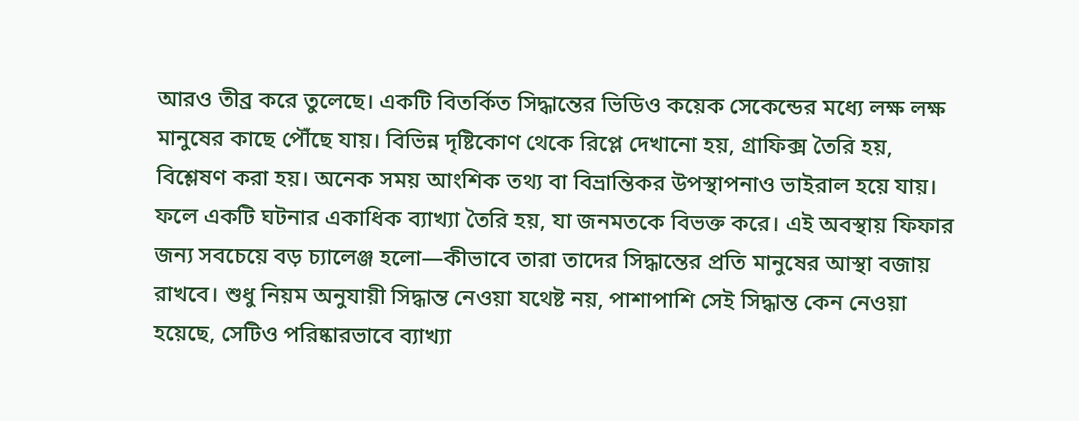আরও তীব্র করে তুলেছে। একটি বিতর্কিত সিদ্ধান্তের ভিডিও কয়েক সেকেন্ডের মধ্যে লক্ষ লক্ষ মানুষের কাছে পৌঁছে যায়। বিভিন্ন দৃষ্টিকোণ থেকে রিপ্লে দেখানো হয়, গ্রাফিক্স তৈরি হয়, বিশ্লেষণ করা হয়। অনেক সময় আংশিক তথ্য বা বিভ্রান্তিকর উপস্থাপনাও ভাইরাল হয়ে যায়। ফলে একটি ঘটনার একাধিক ব্যাখ্যা তৈরি হয়, যা জনমতকে বিভক্ত করে। এই অবস্থায় ফিফার জন্য সবচেয়ে বড় চ্যালেঞ্জ হলো—কীভাবে তারা তাদের সিদ্ধান্তের প্রতি মানুষের আস্থা বজায় রাখবে। শুধু নিয়ম অনুযায়ী সিদ্ধান্ত নেওয়া যথেষ্ট নয়, পাশাপাশি সেই সিদ্ধান্ত কেন নেওয়া হয়েছে, সেটিও পরিষ্কারভাবে ব্যাখ্যা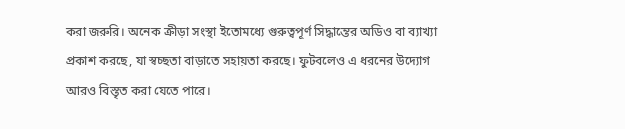করা জরুরি। অনেক ক্রীড়া সংস্থা ইতোমধ্যে গুরুত্বপূর্ণ সিদ্ধান্তের অডিও বা ব্যাখ্যা প্রকাশ করছে, যা স্বচ্ছতা বাড়াতে সহায়তা করছে। ফুটবলেও এ ধরনের উদ্যোগ আরও বিস্তৃত করা যেতে পারে।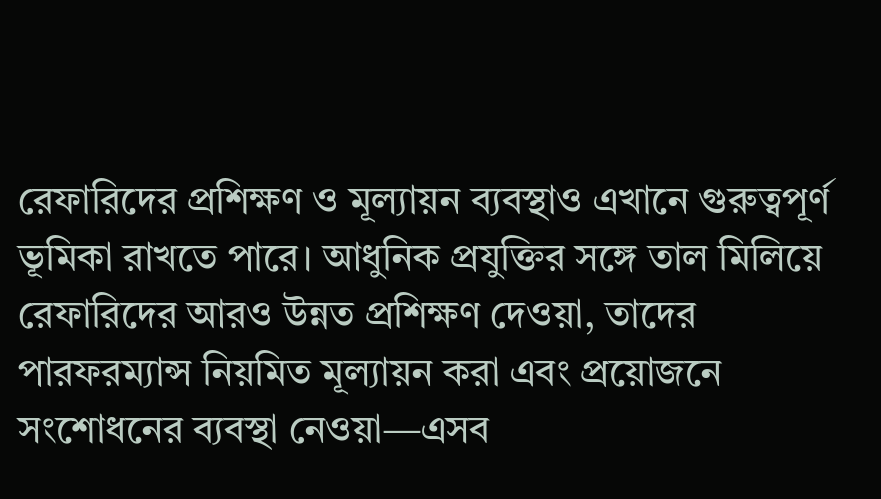রেফারিদের প্রশিক্ষণ ও মূল্যায়ন ব্যবস্থাও এখানে গুরুত্বপূর্ণ ভূমিকা রাখতে পারে। আধুনিক প্রযুক্তির সঙ্গে তাল মিলিয়ে রেফারিদের আরও উন্নত প্রশিক্ষণ দেওয়া, তাদের পারফরম্যান্স নিয়মিত মূল্যায়ন করা এবং প্রয়োজনে সংশোধনের ব্যবস্থা নেওয়া—এসব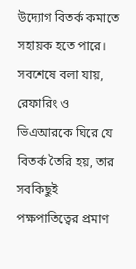উদ্যোগ বিতর্ক কমাতে সহায়ক হতে পারে। সবশেষে বলা যায়, রেফারিং ও ভিএআরকে ঘিরে যে বিতর্ক তৈরি হয়, তার সবকিছুই পক্ষপাতিত্বের প্রমাণ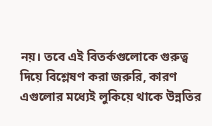নয়। তবে এই বিতর্কগুলোকে গুরুত্ব দিয়ে বিশ্লেষণ করা জরুরি, কারণ এগুলোর মধ্যেই লুকিয়ে থাকে উন্নতির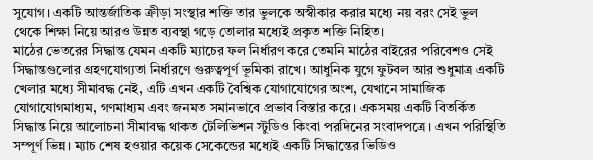সুযোগ। একটি আন্তর্জাতিক ক্রীড়া সংস্থার শক্তি তার ভুলকে অস্বীকার করার মধ্যে নয় বরং সেই ভুল থেকে শিক্ষা নিয়ে আরও উন্নত ব্যবস্থা গড়ে তোলার মধ্যেই প্রকৃত শক্তি নিহিত।
মাঠের ভেতরের সিদ্ধান্ত যেমন একটি ম্যাচের ফল নির্ধারণ করে তেমনি মাঠের বাইরের পরিবেশও সেই সিদ্ধান্তগুলোর গ্রহণযোগ্যতা নির্ধারণে গুরুত্বপূর্ণ ভূমিকা রাখে। আধুনিক যুগে ফুটবল আর শুধুমাত্র একটি খেলার মধ্যে সীমাবদ্ধ নেই, এটি এখন একটি বৈশ্বিক যোগাযোগের অংশ, যেখানে সামাজিক যোগাযোগমাধ্যম, গণমাধ্যম এবং জনমত সমানভাবে প্রভাব বিস্তার করে। একসময় একটি বিতর্কিত সিদ্ধান্ত নিয়ে আলোচনা সীমাবদ্ধ থাকত টেলিভিশন স্টুডিও কিংবা পরদিনের সংবাদপত্রে। এখন পরিস্থিতি সম্পূর্ণ ভিন্ন। ম্যাচ শেষ হওয়ার কয়েক সেকেন্ডের মধ্যেই একটি সিদ্ধান্তের ভিডিও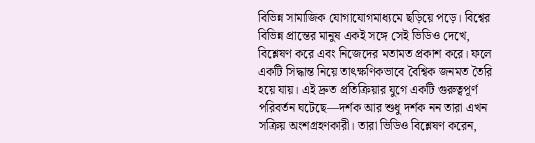বিভিন্ন সামাজিক যোগাযোগমাধ্যমে ছড়িয়ে পড়ে। বিশ্বের বিভিন্ন প্রান্তের মানুষ একই সঙ্গে সেই ভিডিও দেখে, বিশ্লেষণ করে এবং নিজেদের মতামত প্রকাশ করে। ফলে একটি সিদ্ধান্ত নিয়ে তাৎক্ষণিকভাবে বৈশ্বিক জনমত তৈরি হয়ে যায়। এই দ্রুত প্রতিক্রিয়ার যুগে একটি গুরুত্বপূর্ণ পরিবর্তন ঘটেছে—দর্শক আর শুধু দর্শক নন তারা এখন সক্রিয় অংশগ্রহণকারী। তারা ভিডিও বিশ্লেষণ করেন,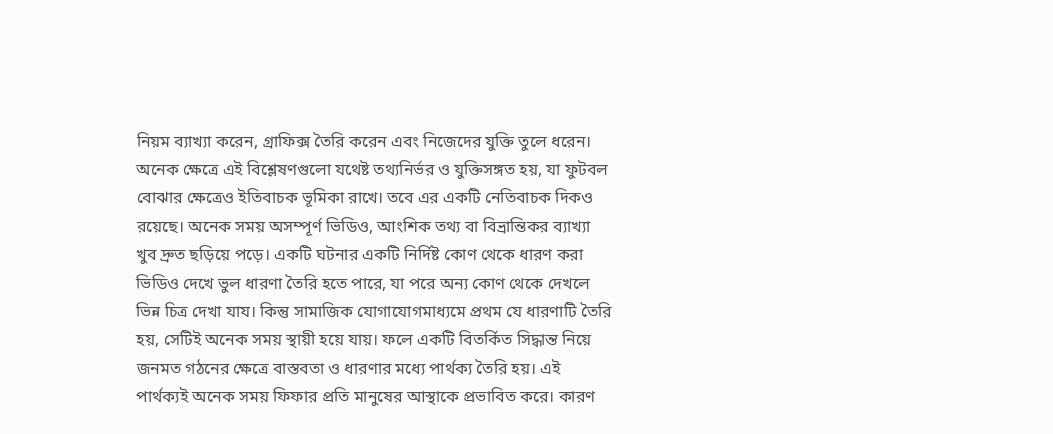নিয়ম ব্যাখ্যা করেন, গ্রাফিক্স তৈরি করেন এবং নিজেদের যুক্তি তুলে ধরেন। অনেক ক্ষেত্রে এই বিশ্লেষণগুলো যথেষ্ট তথ্যনির্ভর ও যুক্তিসঙ্গত হয়, যা ফুটবল বোঝার ক্ষেত্রেও ইতিবাচক ভূমিকা রাখে। তবে এর একটি নেতিবাচক দিকও রয়েছে। অনেক সময় অসম্পূর্ণ ভিডিও, আংশিক তথ্য বা বিভ্রান্তিকর ব্যাখ্যা খুব দ্রুত ছড়িয়ে পড়ে। একটি ঘটনার একটি নির্দিষ্ট কোণ থেকে ধারণ করা ভিডিও দেখে ভুল ধারণা তৈরি হতে পারে, যা পরে অন্য কোণ থেকে দেখলে ভিন্ন চিত্র দেখা যায। কিন্তু সামাজিক যোগাযোগমাধ্যমে প্রথম যে ধারণাটি তৈরি হয়, সেটিই অনেক সময় স্থায়ী হয়ে যায়। ফলে একটি বিতর্কিত সিদ্ধান্ত নিয়ে জনমত গঠনের ক্ষেত্রে বাস্তবতা ও ধারণার মধ্যে পার্থক্য তৈরি হয়। এই পার্থক্যই অনেক সময় ফিফার প্রতি মানুষের আস্থাকে প্রভাবিত করে। কারণ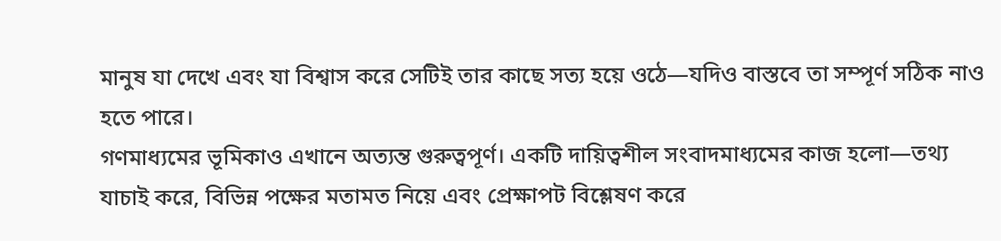মানুষ যা দেখে এবং যা বিশ্বাস করে সেটিই তার কাছে সত্য হয়ে ওঠে—যদিও বাস্তবে তা সম্পূর্ণ সঠিক নাও হতে পারে।
গণমাধ্যমের ভূমিকাও এখানে অত্যন্ত গুরুত্বপূর্ণ। একটি দায়িত্বশীল সংবাদমাধ্যমের কাজ হলো—তথ্য যাচাই করে, বিভিন্ন পক্ষের মতামত নিয়ে এবং প্রেক্ষাপট বিশ্লেষণ করে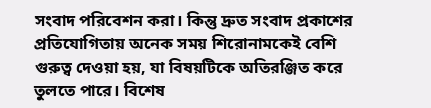সংবাদ পরিবেশন করা। কিন্তু দ্রুত সংবাদ প্রকাশের প্রতিযোগিতায় অনেক সময় শিরোনামকেই বেশি গুরুত্ব দেওয়া হয়, যা বিষয়টিকে অতিরঞ্জিত করে তুলতে পারে। বিশেষ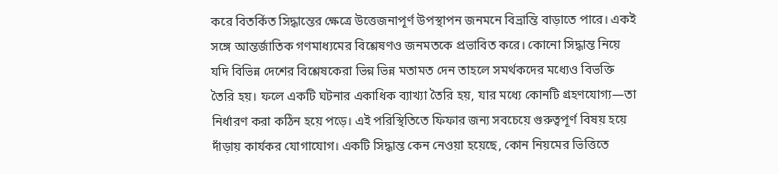করে বিতর্কিত সিদ্ধান্তের ক্ষেত্রে উত্তেজনাপূর্ণ উপস্থাপন জনমনে বিভ্রান্তি বাড়াতে পারে। একই সঙ্গে আন্তর্জাতিক গণমাধ্যমের বিশ্লেষণও জনমতকে প্রভাবিত করে। কোনো সিদ্ধান্ত নিয়ে যদি বিভিন্ন দেশের বিশ্লেষকেরা ভিন্ন ভিন্ন মতামত দেন তাহলে সমর্থকদের মধ্যেও বিভক্তি তৈরি হয়। ফলে একটি ঘটনার একাধিক ব্যাখ্যা তৈরি হয়, যার মধ্যে কোনটি গ্রহণযোগ্য—তা নির্ধারণ করা কঠিন হয়ে পড়ে। এই পরিস্থিতিতে ফিফার জন্য সবচেয়ে গুরুত্বপূর্ণ বিষয় হয়ে দাঁড়ায় কার্যকর যোগাযোগ। একটি সিদ্ধান্ত কেন নেওয়া হয়েছে, কোন নিয়মের ভিত্তিতে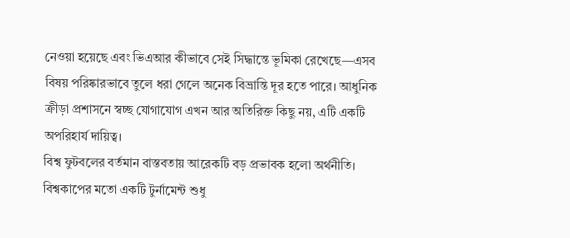নেওয়া হয়েছে এবং ভিএআর কীভাবে সেই সিদ্ধান্তে ভূমিকা রেখেছে—এসব বিষয় পরিষ্কারভাবে তুলে ধরা গেলে অনেক বিভ্রান্তি দূর হতে পারে। আধুনিক ক্রীড়া প্রশাসনে স্বচ্ছ যোগাযোগ এখন আর অতিরিক্ত কিছু নয়, এটি একটি অপরিহার্য দায়িত্ব।
বিশ্ব ফুটবলের বর্তমান বাস্তবতায় আরেকটি বড় প্রভাবক হলো অর্থনীতি। বিশ্বকাপের মতো একটি টুর্নামেন্ট শুধু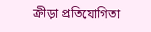ক্রীড়া প্রতিযোগিতা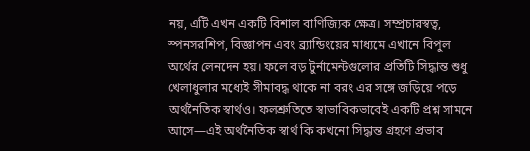নয়, এটি এখন একটি বিশাল বাণিজ্যিক ক্ষেত্র। সম্প্রচারস্বত্ব, স্পনসরশিপ, বিজ্ঞাপন এবং ব্র্যান্ডিংয়ের মাধ্যমে এখানে বিপুল অর্থের লেনদেন হয়। ফলে বড় টুর্নামেন্টগুলোর প্রতিটি সিদ্ধান্ত শুধু খেলাধুলার মধ্যেই সীমাবদ্ধ থাকে না বরং এর সঙ্গে জড়িয়ে পড়ে অর্থনৈতিক স্বার্থও। ফলশ্রুতিতে স্বাভাবিকভাবেই একটি প্রশ্ন সামনে আসে—এই অর্থনৈতিক স্বার্থ কি কখনো সিদ্ধান্ত গ্রহণে প্রভাব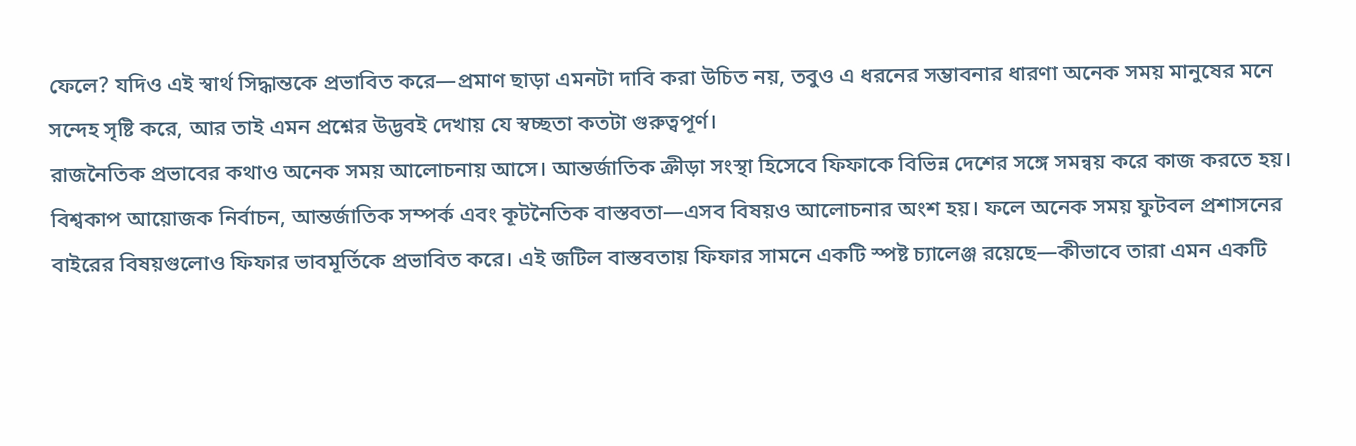ফেলে? যদিও এই স্বার্থ সিদ্ধান্তকে প্রভাবিত করে—প্রমাণ ছাড়া এমনটা দাবি করা উচিত নয়, তবুও এ ধরনের সম্ভাবনার ধারণা অনেক সময় মানুষের মনে সন্দেহ সৃষ্টি করে, আর তাই এমন প্রশ্নের উদ্ভবই দেখায় যে স্বচ্ছতা কতটা গুরুত্বপূর্ণ।
রাজনৈতিক প্রভাবের কথাও অনেক সময় আলোচনায় আসে। আন্তর্জাতিক ক্রীড়া সংস্থা হিসেবে ফিফাকে বিভিন্ন দেশের সঙ্গে সমন্বয় করে কাজ করতে হয়। বিশ্বকাপ আয়োজক নির্বাচন, আন্তর্জাতিক সম্পর্ক এবং কূটনৈতিক বাস্তবতা—এসব বিষয়ও আলোচনার অংশ হয়। ফলে অনেক সময় ফুটবল প্রশাসনের বাইরের বিষয়গুলোও ফিফার ভাবমূর্তিকে প্রভাবিত করে। এই জটিল বাস্তবতায় ফিফার সামনে একটি স্পষ্ট চ্যালেঞ্জ রয়েছে—কীভাবে তারা এমন একটি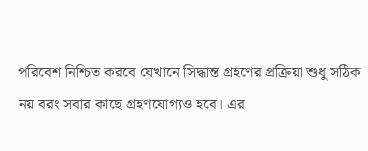পরিবেশ নিশ্চিত করবে যেখানে সিদ্ধান্ত গ্রহণের প্রক্রিয়া শুধু সঠিক নয় বরং সবার কাছে গ্রহণযোগ্যও হবে। এর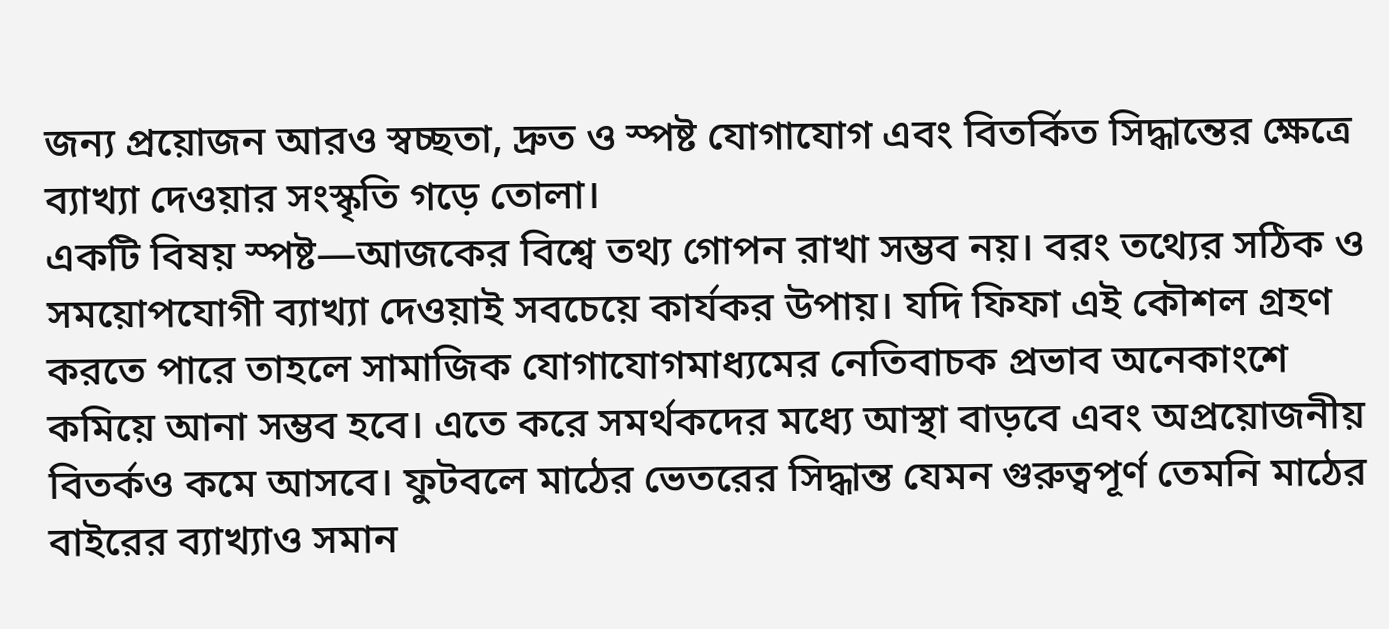জন্য প্রয়োজন আরও স্বচ্ছতা, দ্রুত ও স্পষ্ট যোগাযোগ এবং বিতর্কিত সিদ্ধান্তের ক্ষেত্রে ব্যাখ্যা দেওয়ার সংস্কৃতি গড়ে তোলা।
একটি বিষয় স্পষ্ট—আজকের বিশ্বে তথ্য গোপন রাখা সম্ভব নয়। বরং তথ্যের সঠিক ও সময়োপযোগী ব্যাখ্যা দেওয়াই সবচেয়ে কার্যকর উপায়। যদি ফিফা এই কৌশল গ্রহণ করতে পারে তাহলে সামাজিক যোগাযোগমাধ্যমের নেতিবাচক প্রভাব অনেকাংশে কমিয়ে আনা সম্ভব হবে। এতে করে সমর্থকদের মধ্যে আস্থা বাড়বে এবং অপ্রয়োজনীয় বিতর্কও কমে আসবে। ফুটবলে মাঠের ভেতরের সিদ্ধান্ত যেমন গুরুত্বপূর্ণ তেমনি মাঠের বাইরের ব্যাখ্যাও সমান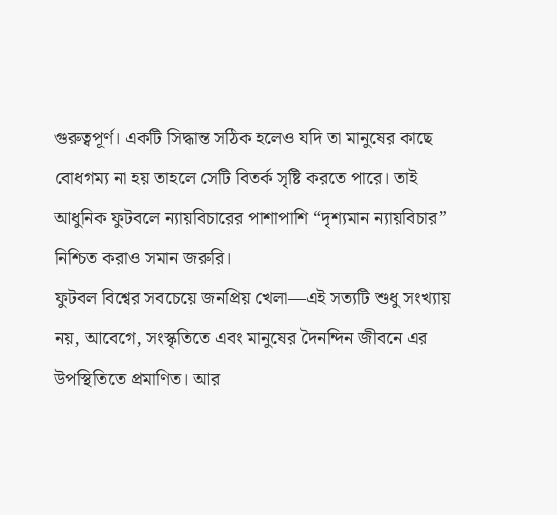গুরুত্বপূর্ণ। একটি সিদ্ধান্ত সঠিক হলেও যদি তা মানুষের কাছে বোধগম্য না হয় তাহলে সেটি বিতর্ক সৃষ্টি করতে পারে। তাই আধুনিক ফুটবলে ন্যায়বিচারের পাশাপাশি “দৃশ্যমান ন্যায়বিচার” নিশ্চিত করাও সমান জরুরি।
ফুটবল বিশ্বের সবচেয়ে জনপ্রিয় খেলা—এই সত্যটি শুধু সংখ্যায় নয়, আবেগে, সংস্কৃতিতে এবং মানুষের দৈনন্দিন জীবনে এর উপস্থিতিতে প্রমাণিত। আর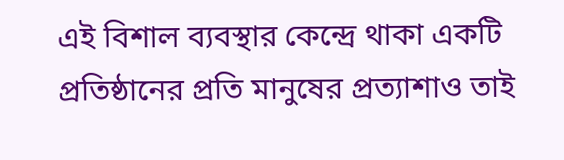এই বিশাল ব্যবস্থার কেন্দ্রে থাকা একটি প্রতিষ্ঠানের প্রতি মানুষের প্রত্যাশাও তাই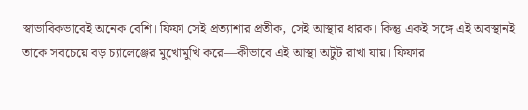স্বাভাবিকভাবেই অনেক বেশি। ফিফা সেই প্রত্যাশার প্রতীক, সেই আস্থার ধারক। কিন্তু একই সঙ্গে এই অবস্থানই তাকে সবচেয়ে বড় চ্যালেঞ্জের মুখোমুখি করে—কীভাবে এই আস্থা অটুট রাখা যায়। ফিফার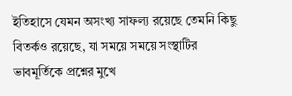ইতিহাসে যেমন অসংখ্য সাফল্য রয়েছে তেমনি কিছু বিতর্কও রয়েছে, যা সময়ে সময়ে সংস্থাটির ভাবমূর্তিকে প্রশ্নের মুখে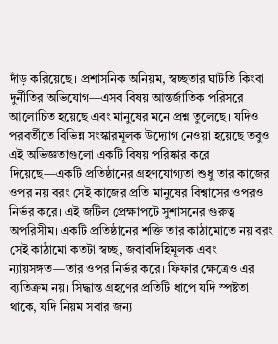দাঁড় করিয়েছে। প্রশাসনিক অনিয়ম, স্বচ্ছতার ঘাটতি কিংবা দুর্নীতির অভিযোগ—এসব বিষয় আন্তর্জাতিক পরিসরে আলোচিত হয়েছে এবং মানুষের মনে প্রশ্ন তুলেছে। যদিও পরবর্তীতে বিভিন্ন সংস্কারমূলক উদ্যোগ নেওয়া হয়েছে তবুও এই অভিজ্ঞতাগুলো একটি বিষয় পরিষ্কার করে দিয়েছে—একটি প্রতিষ্ঠানের গ্রহণযোগ্যতা শুধু তার কাজের ওপর নয় বরং সেই কাজের প্রতি মানুষের বিশ্বাসের ওপরও নির্ভর করে। এই জটিল প্রেক্ষাপটে সুশাসনের গুরুত্ব অপরিসীম। একটি প্রতিষ্ঠানের শক্তি তার কাঠামোতে নয় বরং সেই কাঠামো কতটা স্বচ্ছ, জবাবদিহিমূলক এবং ন্যায়সঙ্গত—তার ওপর নির্ভর করে। ফিফার ক্ষেত্রেও এর ব্যতিক্রম নয়। সিদ্ধান্ত গ্রহণের প্রতিটি ধাপে যদি স্পষ্টতা থাকে, যদি নিয়ম সবার জন্য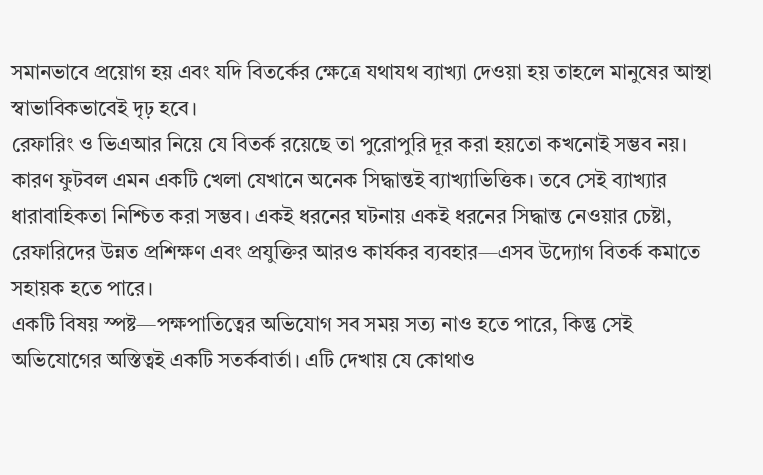সমানভাবে প্রয়োগ হয় এবং যদি বিতর্কের ক্ষেত্রে যথাযথ ব্যাখ্যা দেওয়া হয় তাহলে মানুষের আস্থা স্বাভাবিকভাবেই দৃঢ় হবে।
রেফারিং ও ভিএআর নিয়ে যে বিতর্ক রয়েছে তা পুরোপুরি দূর করা হয়তো কখনোই সম্ভব নয়। কারণ ফুটবল এমন একটি খেলা যেখানে অনেক সিদ্ধান্তই ব্যাখ্যাভিত্তিক। তবে সেই ব্যাখ্যার ধারাবাহিকতা নিশ্চিত করা সম্ভব। একই ধরনের ঘটনায় একই ধরনের সিদ্ধান্ত নেওয়ার চেষ্টা, রেফারিদের উন্নত প্রশিক্ষণ এবং প্রযুক্তির আরও কার্যকর ব্যবহার—এসব উদ্যোগ বিতর্ক কমাতে সহায়ক হতে পারে।
একটি বিষয় স্পষ্ট—পক্ষপাতিত্বের অভিযোগ সব সময় সত্য নাও হতে পারে, কিন্তু সেই অভিযোগের অস্তিত্বই একটি সতর্কবার্তা। এটি দেখায় যে কোথাও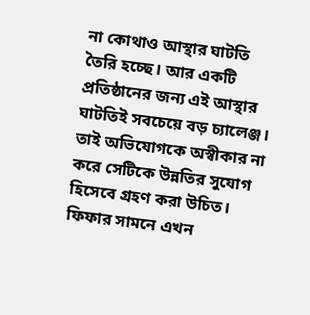না কোথাও আস্থার ঘাটতি তৈরি হচ্ছে। আর একটি প্রতিষ্ঠানের জন্য এই আস্থার ঘাটতিই সবচেয়ে বড় চ্যালেঞ্জ। তাই অভিযোগকে অস্বীকার না করে সেটিকে উন্নতির সুযোগ হিসেবে গ্রহণ করা উচিত।
ফিফার সামনে এখন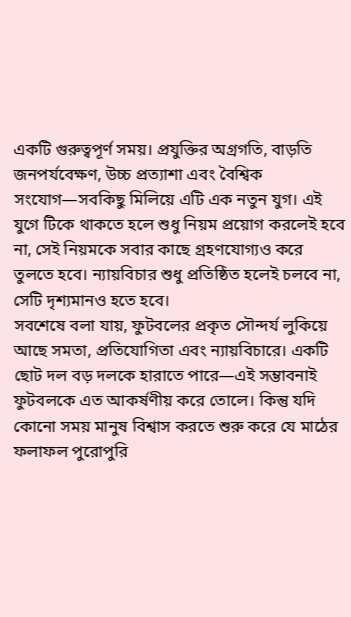একটি গুরুত্বপূর্ণ সময়। প্রযুক্তির অগ্রগতি, বাড়তি জনপর্যবেক্ষণ, উচ্চ প্রত্যাশা এবং বৈশ্বিক সংযোগ—সবকিছু মিলিয়ে এটি এক নতুন যুগ। এই যুগে টিকে থাকতে হলে শুধু নিয়ম প্রয়োগ করলেই হবে না, সেই নিয়মকে সবার কাছে গ্রহণযোগ্যও করে তুলতে হবে। ন্যায়বিচার শুধু প্রতিষ্ঠিত হলেই চলবে না, সেটি দৃশ্যমানও হতে হবে।
সবশেষে বলা যায়, ফুটবলের প্রকৃত সৌন্দর্য লুকিয়ে আছে সমতা, প্রতিযোগিতা এবং ন্যায়বিচারে। একটি ছোট দল বড় দলকে হারাতে পারে—এই সম্ভাবনাই ফুটবলকে এত আকর্ষণীয় করে তোলে। কিন্তু যদি কোনো সময় মানুষ বিশ্বাস করতে শুরু করে যে মাঠের ফলাফল পুরোপুরি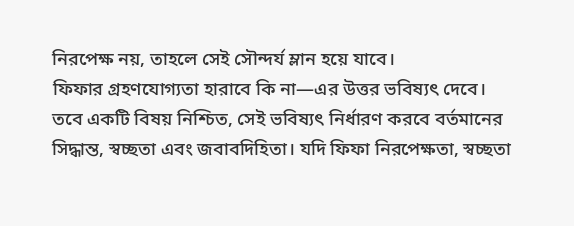নিরপেক্ষ নয়, তাহলে সেই সৌন্দর্য ম্লান হয়ে যাবে।
ফিফার গ্রহণযোগ্যতা হারাবে কি না—এর উত্তর ভবিষ্যৎ দেবে। তবে একটি বিষয় নিশ্চিত, সেই ভবিষ্যৎ নির্ধারণ করবে বর্তমানের সিদ্ধান্ত, স্বচ্ছতা এবং জবাবদিহিতা। যদি ফিফা নিরপেক্ষতা, স্বচ্ছতা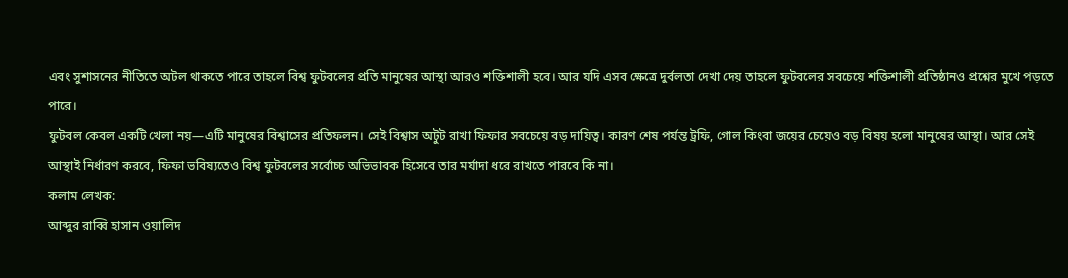এবং সুশাসনের নীতিতে অটল থাকতে পারে তাহলে বিশ্ব ফুটবলের প্রতি মানুষের আস্থা আরও শক্তিশালী হবে। আর যদি এসব ক্ষেত্রে দুর্বলতা দেখা দেয় তাহলে ফুটবলের সবচেয়ে শক্তিশালী প্রতিষ্ঠানও প্রশ্নের মুখে পড়তে পারে।
ফুটবল কেবল একটি খেলা নয়—এটি মানুষের বিশ্বাসের প্রতিফলন। সেই বিশ্বাস অটুট রাখা ফিফার সবচেয়ে বড় দায়িত্ব। কারণ শেষ পর্যন্ত ট্রফি, গোল কিংবা জয়ের চেয়েও বড় বিষয় হলো মানুষের আস্থা। আর সেই আস্থাই নির্ধারণ করবে, ফিফা ভবিষ্যতেও বিশ্ব ফুটবলের সর্বোচ্চ অভিভাবক হিসেবে তার মর্যাদা ধরে রাখতে পারবে কি না।
কলাম লেখক:
আব্দুর রাব্বি হাসান ওয়ালিদ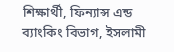শিক্ষার্থী, ফিন্যান্স এন্ড ব্যাংকিং বিভাগ, ইসলামী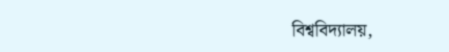বিশ্ববিদ্যালয়,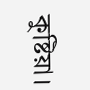কুষ্টিয়া।